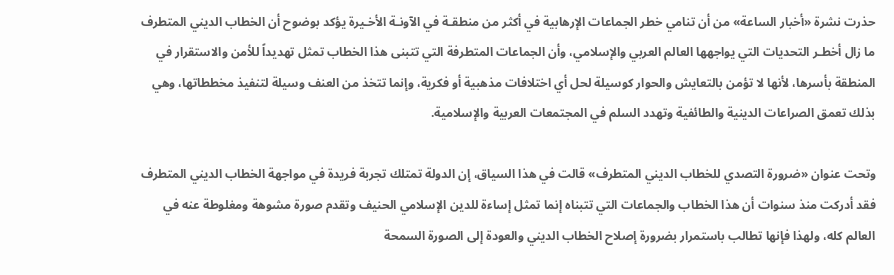حذرت نشرة «أخبار الساعة» من أن تنامي خطر الجماعات الإرهابية في أكثر من منطقـة في الآونـة الأخـيرة يؤكد بوضوح أن الخطاب الديني المتطرف ما زال أخطـر التحديات التي يواجهها العالم العربي والإسلامي، وأن الجماعات المتطرفة التي تتبنى هذا الخطاب تمثل تهديداً للأمن والاستقرار في المنطقة بأسرها، لأنها لا تؤمن بالتعايش والحوار كوسيلة لحل أي اختلافات مذهبية أو فكرية، وإنما تتخذ من العنف وسيلة لتنفيذ مخططاتها، وهي بذلك تعمق الصراعات الدينية والطائفية وتهدد السلم في المجتمعات العربية والإسلامية.

وتحت عنوان «ضرورة التصدي للخطاب الديني المتطرف» قالت في هذا السياق، إن الدولة تمتلك تجربة فريدة في مواجهة الخطاب الديني المتطرف فقد أدركت منذ سنوات أن هذا الخطاب والجماعات التي تتبناه إنما تمثل إساءة للدين الإسلامي الحنيف وتقدم صورة مشوهة ومغلوطة عنه في العالم كله، ولهذا فإنها تطالب باستمرار بضرورة إصلاح الخطاب الديني والعودة إلى الصورة السمحة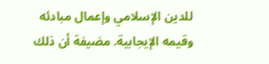للدين الإسلامي وإعمال مبادئه وقيمه الإيجابية. مضيفة أن ذلك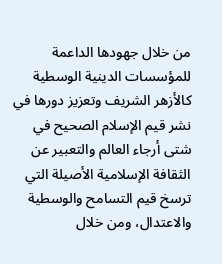من خلال جهودها الداعمة للمؤسسات الدينية الوسطية كالأزهر الشريف وتعزيز دورها في نشر قيم الإسلام الصحيح في شتى أرجاء العالم والتعبير عن الثقافة الإسلامية الأصيلة التي ترسخ قيم التسامح والوسطية والاعتدال، ومن خلال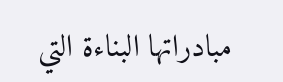مبادراتها البناءة التي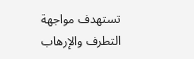تستهدف مواجهة التطرف والإرهاب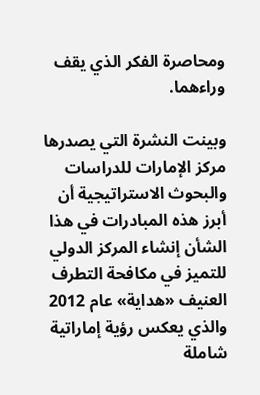ومحاصرة الفكر الذي يقف وراءهما.

وبينت النشرة التي يصدرها مركز الإمارات للدراسات والبحوث الاستراتيجية أن أبرز هذه المبادرات في هذا الشأن إنشاء المركز الدولي للتميز في مكافحة التطرف العنيف «هداية» عام 2012 والذي يعكس رؤية إماراتية شاملة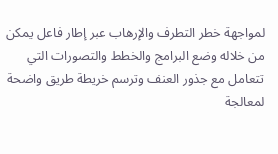لمواجهة خطر التطرف والإرهاب عبر إطار فاعل يمكن من خلاله وضع البرامج والخطط والتصورات التي تتعامل مع جذور العنف وترسم خريطة طريق واضحة لمعالجة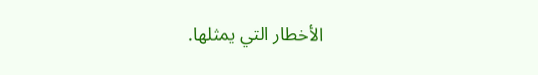الأخطار التي يمثلها.